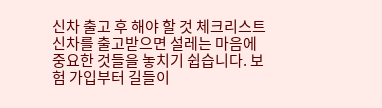신차 출고 후 해야 할 것 체크리스트
신차를 출고받으면 설레는 마음에 중요한 것들을 놓치기 쉽습니다. 보험 가입부터 길들이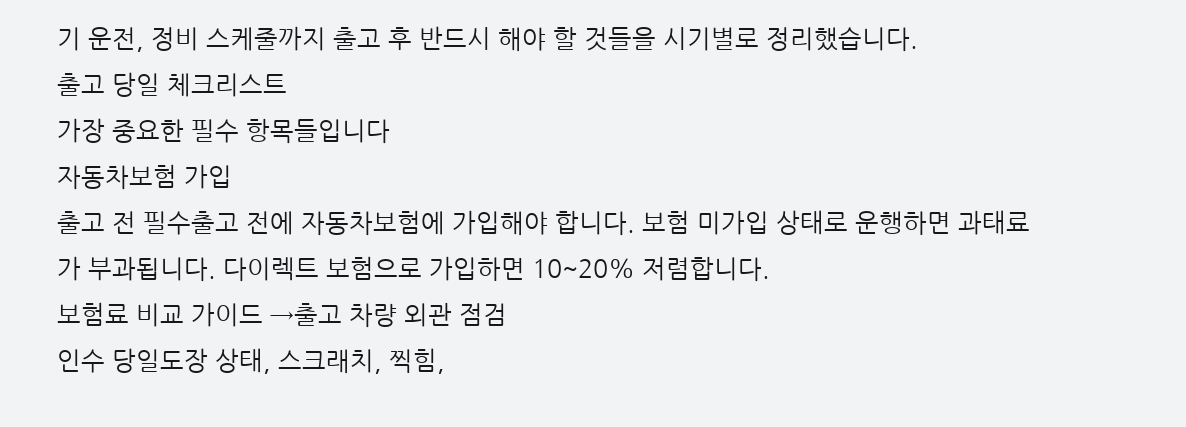기 운전, 정비 스케줄까지 출고 후 반드시 해야 할 것들을 시기별로 정리했습니다.
출고 당일 체크리스트
가장 중요한 필수 항목들입니다
자동차보험 가입
출고 전 필수출고 전에 자동차보험에 가입해야 합니다. 보험 미가입 상태로 운행하면 과태료가 부과됩니다. 다이렉트 보험으로 가입하면 10~20% 저렴합니다.
보험료 비교 가이드 →출고 차량 외관 점검
인수 당일도장 상태, 스크래치, 찍힘,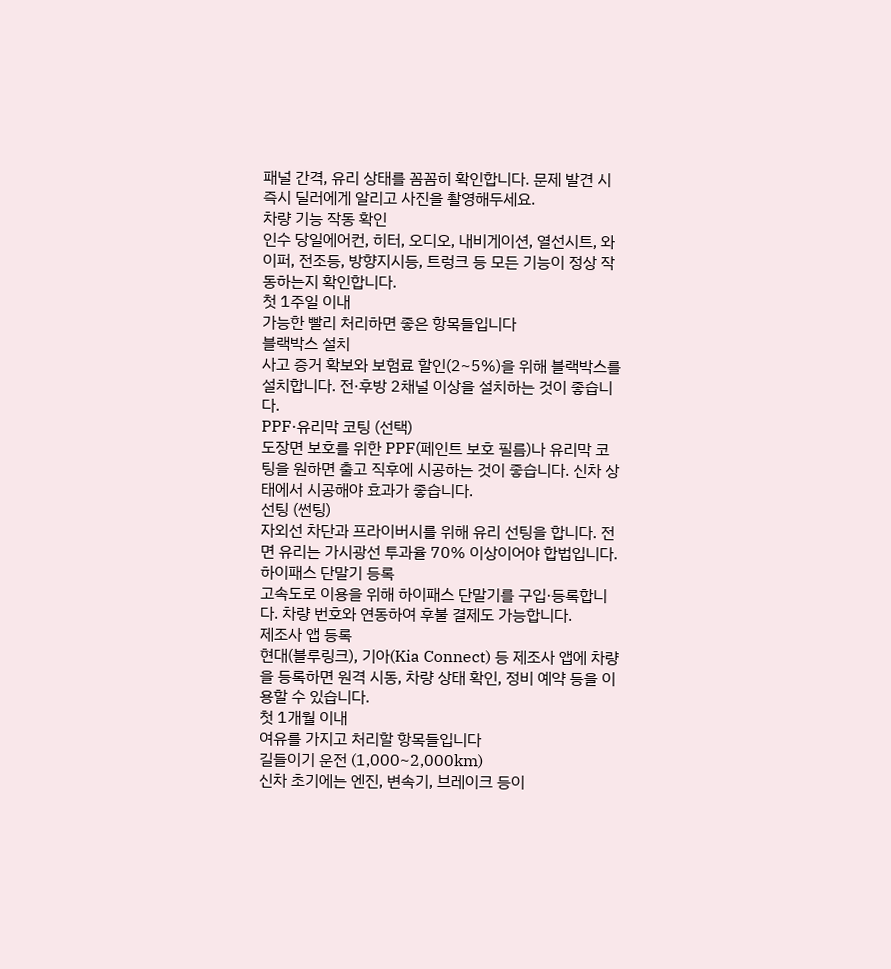패널 간격, 유리 상태를 꼼꼼히 확인합니다. 문제 발견 시 즉시 딜러에게 알리고 사진을 촬영해두세요.
차량 기능 작동 확인
인수 당일에어컨, 히터, 오디오, 내비게이션, 열선시트, 와이퍼, 전조등, 방향지시등, 트렁크 등 모든 기능이 정상 작동하는지 확인합니다.
첫 1주일 이내
가능한 빨리 처리하면 좋은 항목들입니다
블랙박스 설치
사고 증거 확보와 보험료 할인(2~5%)을 위해 블랙박스를 설치합니다. 전·후방 2채널 이상을 설치하는 것이 좋습니다.
PPF·유리막 코팅 (선택)
도장면 보호를 위한 PPF(페인트 보호 필름)나 유리막 코팅을 원하면 출고 직후에 시공하는 것이 좋습니다. 신차 상태에서 시공해야 효과가 좋습니다.
선팅 (썬팅)
자외선 차단과 프라이버시를 위해 유리 선팅을 합니다. 전면 유리는 가시광선 투과율 70% 이상이어야 합법입니다.
하이패스 단말기 등록
고속도로 이용을 위해 하이패스 단말기를 구입·등록합니다. 차량 번호와 연동하여 후불 결제도 가능합니다.
제조사 앱 등록
현대(블루링크), 기아(Kia Connect) 등 제조사 앱에 차량을 등록하면 원격 시동, 차량 상태 확인, 정비 예약 등을 이용할 수 있습니다.
첫 1개월 이내
여유를 가지고 처리할 항목들입니다
길들이기 운전 (1,000~2,000km)
신차 초기에는 엔진, 변속기, 브레이크 등이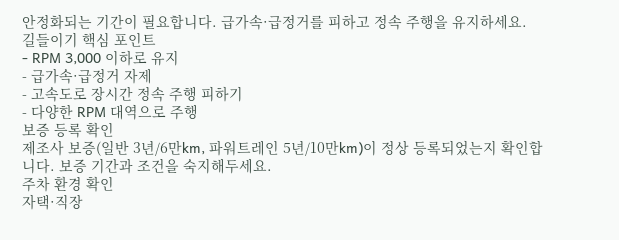안정화되는 기간이 필요합니다. 급가속·급정거를 피하고 정속 주행을 유지하세요.
길들이기 핵심 포인트
- RPM 3,000 이하로 유지
- 급가속·급정거 자제
- 고속도로 장시간 정속 주행 피하기
- 다양한 RPM 대역으로 주행
보증 등록 확인
제조사 보증(일반 3년/6만km, 파워트레인 5년/10만km)이 정상 등록되었는지 확인합니다. 보증 기간과 조건을 숙지해두세요.
주차 환경 확인
자택·직장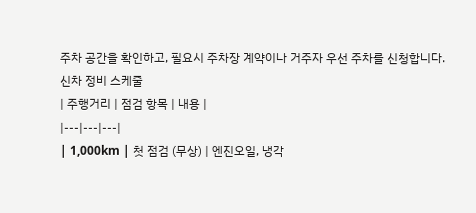주차 공간을 확인하고, 필요시 주차장 계약이나 거주자 우선 주차를 신청합니다.
신차 정비 스케줄
| 주행거리 | 점검 항목 | 내용 |
|---|---|---|
| 1,000km | 첫 점검 (무상) | 엔진오일, 냉각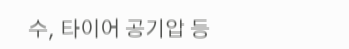수, 타이어 공기압 등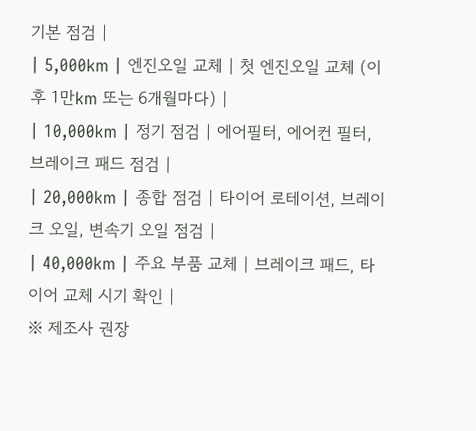기본 점검 |
| 5,000km | 엔진오일 교체 | 첫 엔진오일 교체 (이후 1만km 또는 6개월마다) |
| 10,000km | 정기 점검 | 에어필터, 에어컨 필터, 브레이크 패드 점검 |
| 20,000km | 종합 점검 | 타이어 로테이션, 브레이크 오일, 변속기 오일 점검 |
| 40,000km | 주요 부품 교체 | 브레이크 패드, 타이어 교체 시기 확인 |
※ 제조사 권장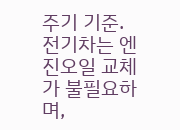주기 기준. 전기차는 엔진오일 교체가 불필요하며,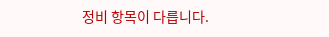정비 항목이 다릅니다.